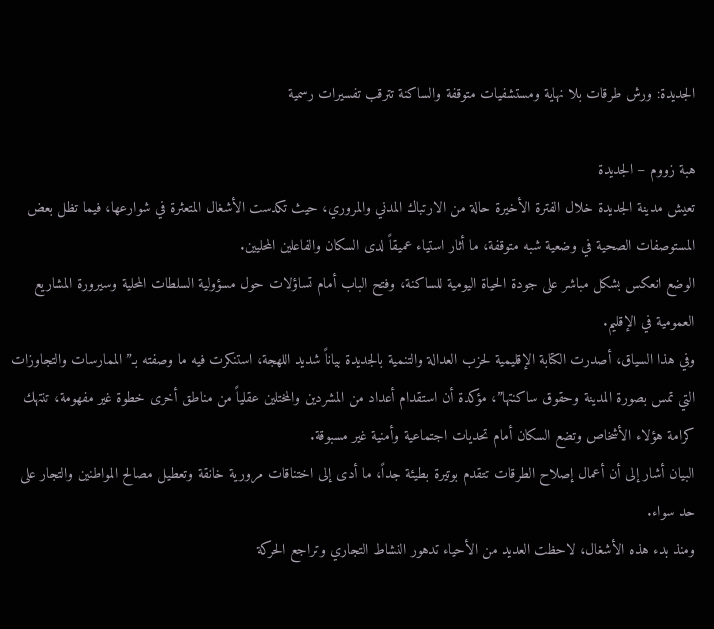الجديدة: ورش طرقات بلا نهاية ومستشفيات متوقفة والساكنة تترقب تفسيرات رسمية

هبة زووم – الجديدة
تعيش مدينة الجديدة خلال الفترة الأخيرة حالة من الارتباك المدني والمروري، حيث تكدست الأشغال المتعثرة في شوارعها، فيما تظل بعض المستوصفات الصحية في وضعية شبه متوقفة، ما أثار استياء عميقاً لدى السكان والفاعلين المحليين.
الوضع انعكس بشكل مباشر على جودة الحياة اليومية للساكنة، وفتح الباب أمام تساؤلات حول مسؤولية السلطات المحلية وسيرورة المشاريع العمومية في الإقليم.
وفي هذا السياق، أصدرت الكتابة الإقليمية لحزب العدالة والتنمية بالجديدة بياناً شديد اللهجة، استنكرت فيه ما وصفته بـ”الممارسات والتجاوزات التي تمس بصورة المدينة وحقوق ساكنتها”، مؤكدة أن استقدام أعداد من المشردين والمختلين عقلياً من مناطق أخرى خطوة غير مفهومة، تنتهك كرامة هؤلاء الأشخاص وتضع السكان أمام تحديات اجتماعية وأمنية غير مسبوقة.
البيان أشار إلى أن أعمال إصلاح الطرقات تتقدم بوتيرة بطيئة جداً، ما أدى إلى اختناقات مرورية خانقة وتعطيل مصالح المواطنين والتجار على حد سواء.
ومنذ بدء هذه الأشغال، لاحظت العديد من الأحياء تدهور النشاط التجاري وتراجع الحركة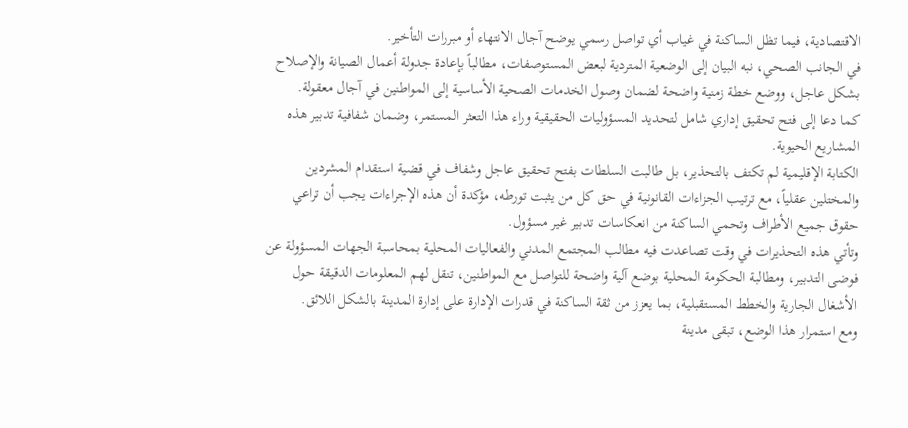الاقتصادية، فيما تظل الساكنة في غياب أي تواصل رسمي يوضح آجال الانتهاء أو مبررات التأخير.
في الجانب الصحي، نبه البيان إلى الوضعية المتردية لبعض المستوصفات، مطالباً بإعادة جدولة أعمال الصيانة والإصلاح بشكل عاجل، ووضع خطة زمنية واضحة لضمان وصول الخدمات الصحية الأساسية إلى المواطنين في آجال معقولة.
كما دعا إلى فتح تحقيق إداري شامل لتحديد المسؤوليات الحقيقية وراء هذا التعثر المستمر، وضمان شفافية تدبير هذه المشاريع الحيوية.
الكتابة الإقليمية لم تكتف بالتحذير، بل طالبت السلطات بفتح تحقيق عاجل وشفاف في قضية استقدام المشردين والمختلين عقلياً، مع ترتيب الجزاءات القانونية في حق كل من يثبت تورطه، مؤكدة أن هذه الإجراءات يجب أن تراعي حقوق جميع الأطراف وتحمي الساكنة من انعكاسات تدبير غير مسؤول.
وتأتي هذه التحذيرات في وقت تصاعدت فيه مطالب المجتمع المدني والفعاليات المحلية بمحاسبة الجهات المسؤولة عن فوضى التدبير، ومطالبة الحكومة المحلية بوضع آلية واضحة للتواصل مع المواطنين، تنقل لهم المعلومات الدقيقة حول الأشغال الجارية والخطط المستقبلية، بما يعزز من ثقة الساكنة في قدرات الإدارة على إدارة المدينة بالشكل اللائق.
ومع استمرار هذا الوضع، تبقى مدينة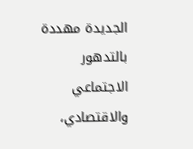الجديدة مهددة بالتدهور الاجتماعي والاقتصادي،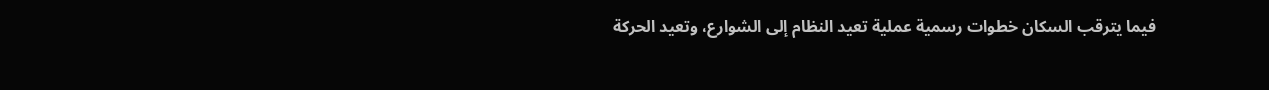فيما يترقب السكان خطوات رسمية عملية تعيد النظام إلى الشوارع، وتعيد الحركة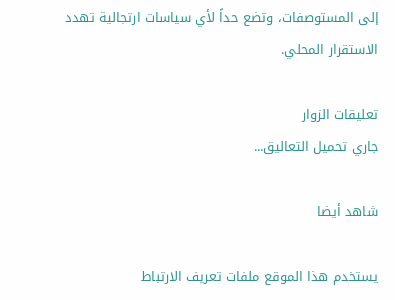إلى المستوصفات، وتضع حداً لأي سياسات ارتجالية تهدد الاستقرار المحلي.

تعليقات الزوار
جاري تحميل التعاليق...

شاهد أيضا

يستخدم هذا الموقع ملفات تعريف الارتباط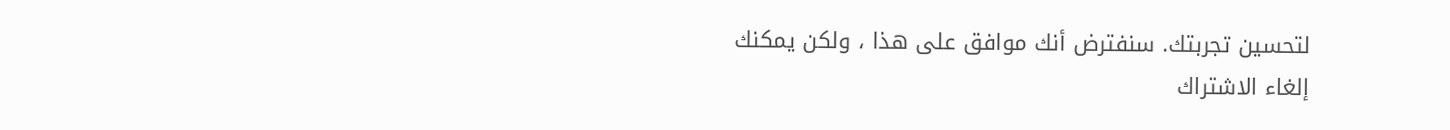لتحسين تجربتك. سنفترض أنك موافق على هذا ، ولكن يمكنك إلغاء الاشتراك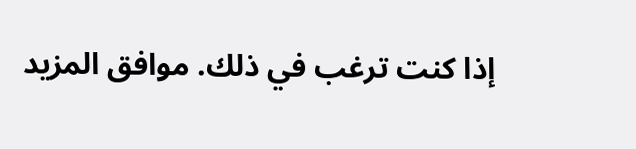إذا كنت ترغب في ذلك. موافق المزيد